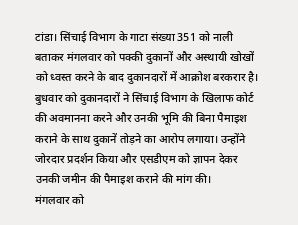टांडा। सिंचाई विभाग के गाटा संख्या 351 को नाली बताकर मंगलवार को पक्की दुकानों और अस्थायी खोखों को ध्वस्त करने के बाद दुकानदारों में आक्रोश बरकरार है। बुधवार को दुकानदारों ने सिंचाई विभाग के खिलाफ कोर्ट की अवमानना करने और उनकी भूमि की बिना पैमाइश कराने के साथ दुकानें तोड़ने का आरोप लगाया। उन्होंने जोरदार प्रदर्शन किया और एसडीएम को ज्ञापन देकर उनकी जमीन की पैमाइश कराने की मांग की।
मंगलवार को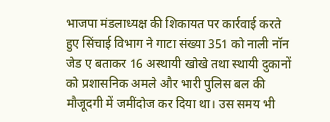भाजपा मंडलाध्यक्ष की शिकायत पर कार्रवाई करते हुए सिंचाई विभाग ने गाटा संख्या 351 को नाली नॉन जेड ए बताकर 16 अस्थायी खोखे तथा स्थायी दुकानों को प्रशासनिक अमले और भारी पुलिस बल की मौजूदगी में जमींदोज कर दिया था। उस समय भी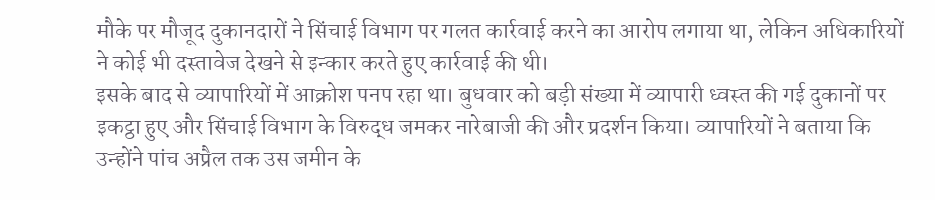मौके पर मौजूद दुकानदारों ने सिंचाई विभाग पर गलत कार्रवाई करने का आरोप लगाया था, लेकिन अधिकारियों ने कोई भी दस्तावेज देखने से इन्कार करते हुए कार्रवाई की थी।
इसके बाद से व्यापारियों में आक्रोश पनप रहा था। बुधवार को बड़ी संख्या में व्यापारी ध्वस्त की गई दुकानों पर इकट्ठा हुए और सिंचाई विभाग के विरुद्ध जमकर नारेबाजी की और प्रदर्शन किया। व्यापारियों ने बताया कि उन्होंने पांच अप्रैल तक उस जमीन के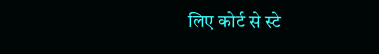लिए कोर्ट से स्टे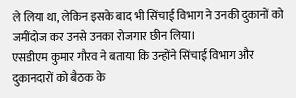ले लिया था, लेकिन इसके बाद भी सिंचाई विभाग ने उनकी दुकानों को जमींदोज कर उनसे उनका रोजगार छीन लिया।
एसडीएम कुमार गौरव ने बताया कि उन्होंने सिंचाई विभाग और दुकानदारों को बैठक के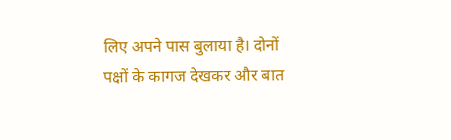लिए अपने पास बुलाया है। दोनों पक्षों के कागज देखकर और बात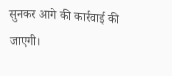सुनकर आगे की कार्रवाई की जाएगी।